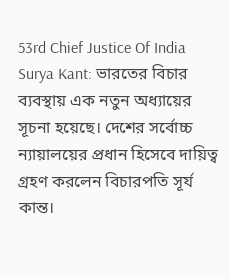53rd Chief Justice Of India Surya Kant: ভারতের বিচার ব্যবস্থায় এক নতুন অধ্যায়ের সূচনা হয়েছে। দেশের সর্বোচ্চ ন্যায়ালয়ের প্রধান হিসেবে দায়িত্ব গ্রহণ করলেন বিচারপতি সূর্য কান্ত।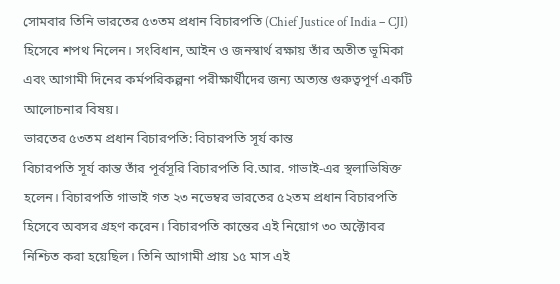সোমবার তিনি ভারতের ৫৩তম প্রধান বিচারপতি (Chief Justice of India – CJI) হিসেবে শপথ নিলেন। সংবিধান, আইন ও জনস্বার্থ রক্ষায় তাঁর অতীত ভূমিকা এবং আগামী দিনের কর্মপরিকল্পনা পরীক্ষার্থীদের জন্য অত্যন্ত গুরুত্বপূর্ণ একটি আলোচনার বিষয়।
ভারতের ৫৩তম প্রধান বিচারপতি: বিচারপতি সূর্য কান্ত
বিচারপতি সূর্য কান্ত তাঁর পূর্বসূরি বিচারপতি বি.আর. গাভাই-এর স্থলাভিষিক্ত হলেন। বিচারপতি গাভাই গত ২৩ নভেম্বর ভারতের ৫২তম প্রধান বিচারপতি হিসেবে অবসর গ্রহণ করেন। বিচারপতি কান্তের এই নিয়োগ ৩০ অক্টোবর নিশ্চিত করা হয়েছিল। তিনি আগামী প্রায় ১৫ মাস এই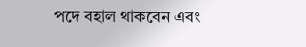পদে বহাল থাকবেন এবং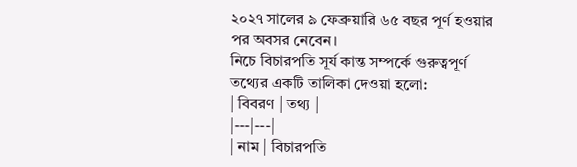২০২৭ সালের ৯ ফেব্রুয়ারি ৬৫ বছর পূর্ণ হওয়ার পর অবসর নেবেন।
নিচে বিচারপতি সূর্য কান্ত সম্পর্কে গুরুত্বপূর্ণ তথ্যের একটি তালিকা দেওয়া হলো:
| বিবরণ | তথ্য |
|---|---|
| নাম | বিচারপতি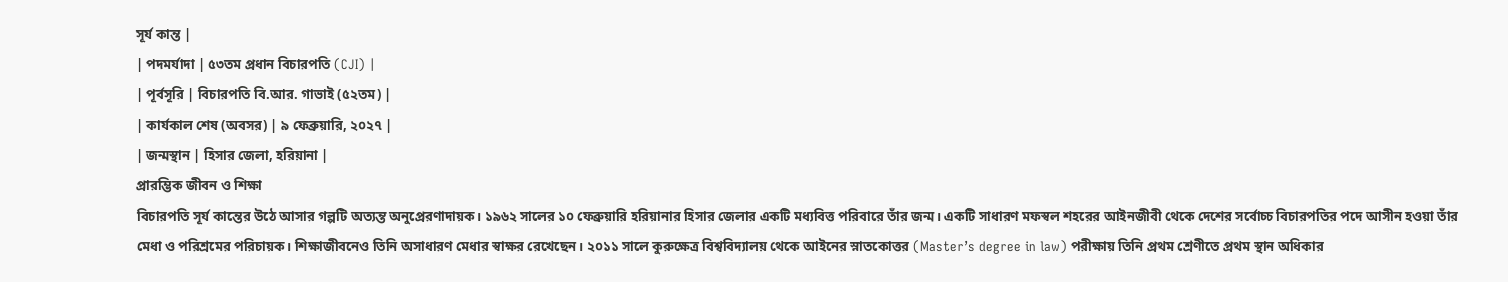সূর্য কান্ত |
| পদমর্যাদা | ৫৩তম প্রধান বিচারপতি (CJI) |
| পূর্বসূরি | বিচারপতি বি.আর. গাভাই (৫২তম) |
| কার্যকাল শেষ (অবসর) | ৯ ফেব্রুয়ারি, ২০২৭ |
| জন্মস্থান | হিসার জেলা, হরিয়ানা |
প্রারম্ভিক জীবন ও শিক্ষা
বিচারপতি সূর্য কান্তের উঠে আসার গল্পটি অত্যন্ত অনুপ্রেরণাদায়ক। ১৯৬২ সালের ১০ ফেব্রুয়ারি হরিয়ানার হিসার জেলার একটি মধ্যবিত্ত পরিবারে তাঁর জন্ম। একটি সাধারণ মফস্বল শহরের আইনজীবী থেকে দেশের সর্বোচ্চ বিচারপতির পদে আসীন হওয়া তাঁর মেধা ও পরিশ্রমের পরিচায়ক। শিক্ষাজীবনেও তিনি অসাধারণ মেধার স্বাক্ষর রেখেছেন। ২০১১ সালে কুরুক্ষেত্র বিশ্ববিদ্যালয় থেকে আইনের স্নাতকোত্তর (Master’s degree in law) পরীক্ষায় তিনি প্রথম শ্রেণীতে প্রথম স্থান অধিকার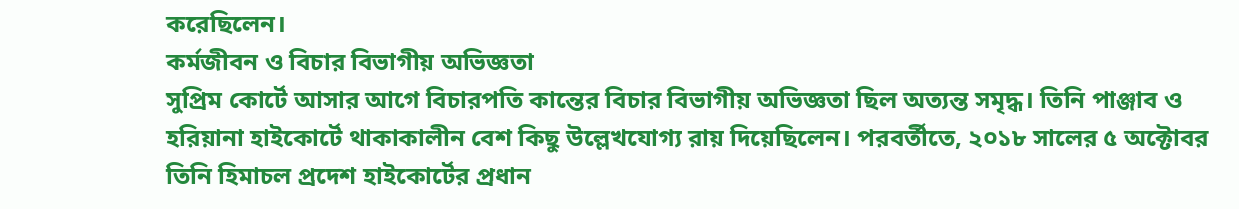করেছিলেন।
কর্মজীবন ও বিচার বিভাগীয় অভিজ্ঞতা
সুপ্রিম কোর্টে আসার আগে বিচারপতি কান্তের বিচার বিভাগীয় অভিজ্ঞতা ছিল অত্যন্ত সমৃদ্ধ। তিনি পাঞ্জাব ও হরিয়ানা হাইকোর্টে থাকাকালীন বেশ কিছু উল্লেখযোগ্য রায় দিয়েছিলেন। পরবর্তীতে, ২০১৮ সালের ৫ অক্টোবর তিনি হিমাচল প্রদেশ হাইকোর্টের প্রধান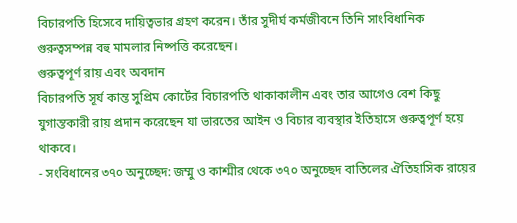বিচারপতি হিসেবে দায়িত্বভার গ্রহণ করেন। তাঁর সুদীর্ঘ কর্মজীবনে তিনি সাংবিধানিক গুরুত্বসম্পন্ন বহু মামলার নিষ্পত্তি করেছেন।
গুরুত্বপূর্ণ রায় এবং অবদান
বিচারপতি সূর্য কান্ত সুপ্রিম কোর্টের বিচারপতি থাকাকালীন এবং তার আগেও বেশ কিছু যুগান্তকারী রায় প্রদান করেছেন যা ভারতের আইন ও বিচার ব্যবস্থার ইতিহাসে গুরুত্বপূর্ণ হয়ে থাকবে।
- সংবিধানের ৩৭০ অনুচ্ছেদ: জম্মু ও কাশ্মীর থেকে ৩৭০ অনুচ্ছেদ বাতিলের ঐতিহাসিক রায়ের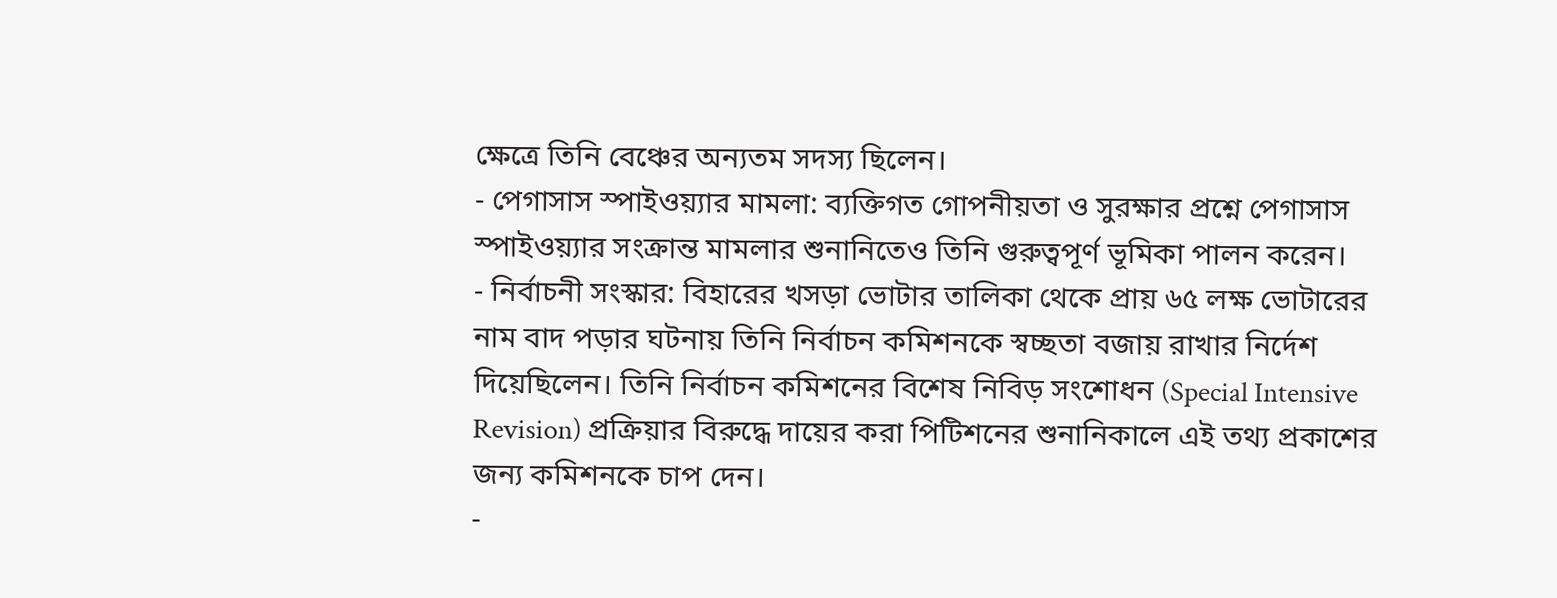ক্ষেত্রে তিনি বেঞ্চের অন্যতম সদস্য ছিলেন।
- পেগাসাস স্পাইওয়্যার মামলা: ব্যক্তিগত গোপনীয়তা ও সুরক্ষার প্রশ্নে পেগাসাস স্পাইওয়্যার সংক্রান্ত মামলার শুনানিতেও তিনি গুরুত্বপূর্ণ ভূমিকা পালন করেন।
- নির্বাচনী সংস্কার: বিহারের খসড়া ভোটার তালিকা থেকে প্রায় ৬৫ লক্ষ ভোটারের নাম বাদ পড়ার ঘটনায় তিনি নির্বাচন কমিশনকে স্বচ্ছতা বজায় রাখার নির্দেশ দিয়েছিলেন। তিনি নির্বাচন কমিশনের বিশেষ নিবিড় সংশোধন (Special Intensive Revision) প্রক্রিয়ার বিরুদ্ধে দায়ের করা পিটিশনের শুনানিকালে এই তথ্য প্রকাশের জন্য কমিশনকে চাপ দেন।
-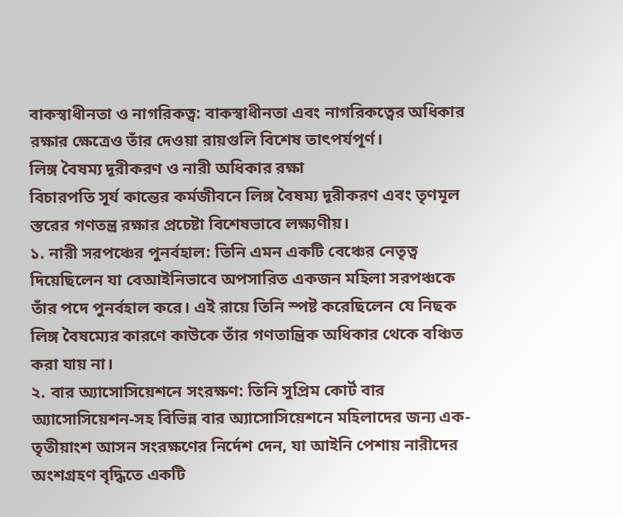বাকস্বাধীনতা ও নাগরিকত্ব: বাকস্বাধীনতা এবং নাগরিকত্বের অধিকার রক্ষার ক্ষেত্রেও তাঁর দেওয়া রায়গুলি বিশেষ তাৎপর্যপূর্ণ।
লিঙ্গ বৈষম্য দূরীকরণ ও নারী অধিকার রক্ষা
বিচারপতি সূর্য কান্তের কর্মজীবনে লিঙ্গ বৈষম্য দূরীকরণ এবং তৃণমূল স্তরের গণতন্ত্র রক্ষার প্রচেষ্টা বিশেষভাবে লক্ষ্যণীয়।
১. নারী সরপঞ্চের পুনর্বহাল: তিনি এমন একটি বেঞ্চের নেতৃত্ব দিয়েছিলেন যা বেআইনিভাবে অপসারিত একজন মহিলা সরপঞ্চকে তাঁর পদে পুনর্বহাল করে। এই রায়ে তিনি স্পষ্ট করেছিলেন যে নিছক লিঙ্গ বৈষম্যের কারণে কাউকে তাঁর গণতান্ত্রিক অধিকার থেকে বঞ্চিত করা যায় না।
২. বার অ্যাসোসিয়েশনে সংরক্ষণ: তিনি সুপ্রিম কোর্ট বার অ্যাসোসিয়েশন-সহ বিভিন্ন বার অ্যাসোসিয়েশনে মহিলাদের জন্য এক-তৃতীয়াংশ আসন সংরক্ষণের নির্দেশ দেন, যা আইনি পেশায় নারীদের অংশগ্রহণ বৃদ্ধিতে একটি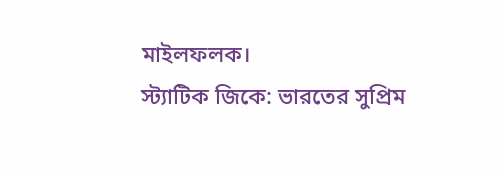মাইলফলক।
স্ট্যাটিক জিকে: ভারতের সুপ্রিম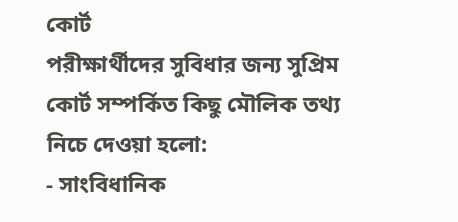কোর্ট
পরীক্ষার্থীদের সুবিধার জন্য সুপ্রিম কোর্ট সম্পর্কিত কিছু মৌলিক তথ্য নিচে দেওয়া হলো:
- সাংবিধানিক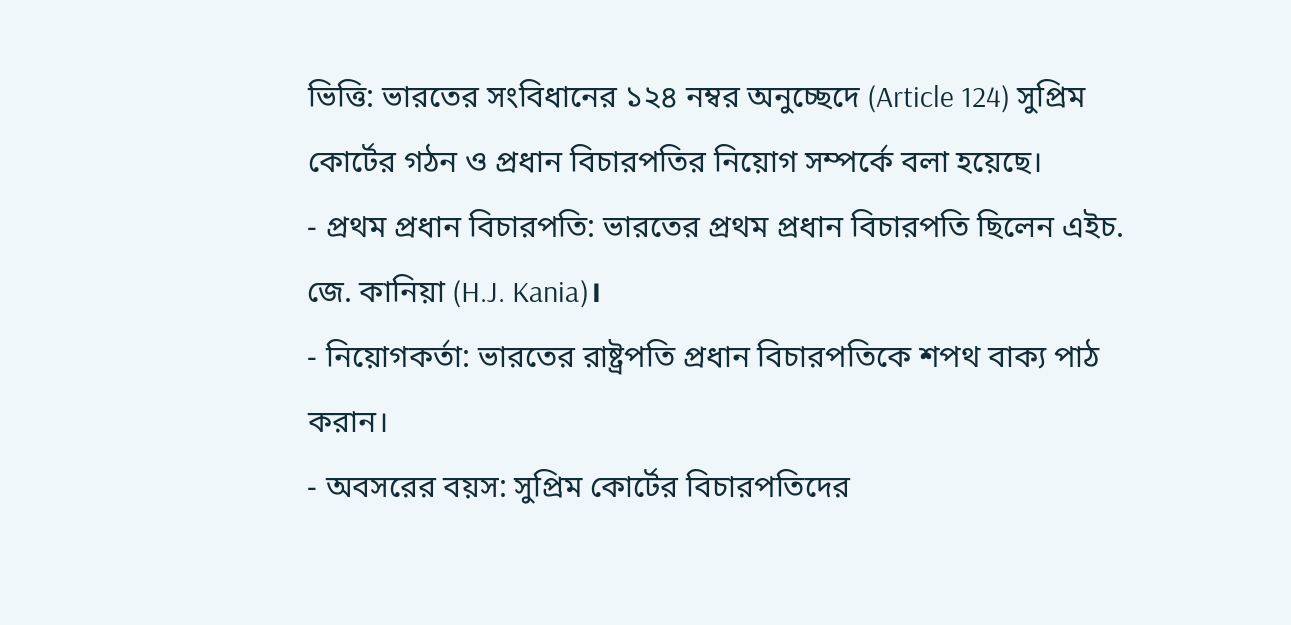ভিত্তি: ভারতের সংবিধানের ১২৪ নম্বর অনুচ্ছেদে (Article 124) সুপ্রিম কোর্টের গঠন ও প্রধান বিচারপতির নিয়োগ সম্পর্কে বলা হয়েছে।
- প্রথম প্রধান বিচারপতি: ভারতের প্রথম প্রধান বিচারপতি ছিলেন এইচ. জে. কানিয়া (H.J. Kania)।
- নিয়োগকর্তা: ভারতের রাষ্ট্রপতি প্রধান বিচারপতিকে শপথ বাক্য পাঠ করান।
- অবসরের বয়স: সুপ্রিম কোর্টের বিচারপতিদের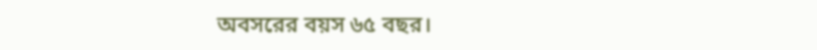অবসরের বয়স ৬৫ বছর।